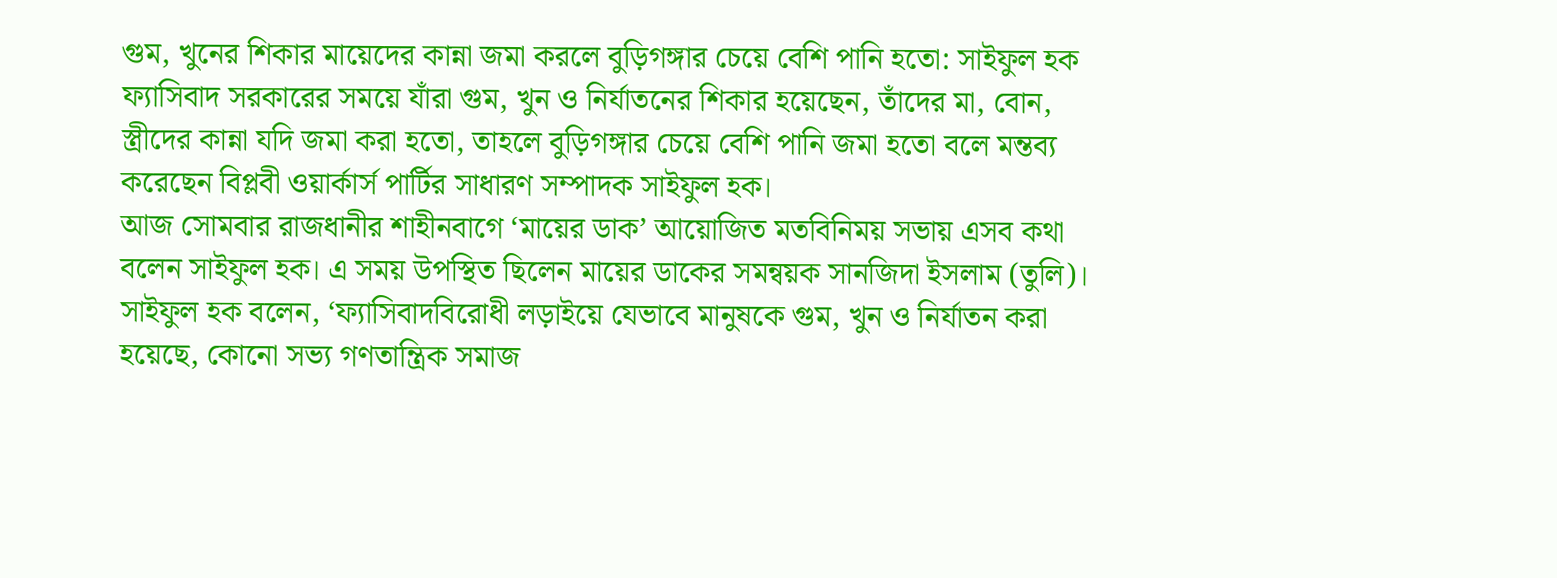গুম, খুনের শিকার মায়েদের কান্না জমা করলে বুড়িগঙ্গার চেয়ে বেশি পানি হতো: সাইফুল হক
ফ্যাসিবাদ সরকারের সময়ে যাঁরা গুম, খুন ও নির্যাতনের শিকার হয়েছেন, তাঁদের মা, বোন, স্ত্রীদের কান্না যদি জমা করা হতো, তাহলে বুড়িগঙ্গার চেয়ে বেশি পানি জমা হতো বলে মন্তব্য করেছেন বিপ্লবী ওয়ার্কার্স পার্টির সাধারণ সম্পাদক সাইফুল হক।
আজ সোমবার রাজধানীর শাহীনবাগে ‘মায়ের ডাক’ আয়োজিত মতবিনিময় সভায় এসব কথা বলেন সাইফুল হক। এ সময় উপস্থিত ছিলেন মায়ের ডাকের সমন্বয়ক সানজিদা ইসলাম (তুলি)।
সাইফুল হক বলেন, ‘ফ্যাসিবাদবিরোধী লড়াইয়ে যেভাবে মানুষকে গুম, খুন ও নির্যাতন করা হয়েছে, কোনো সভ্য গণতান্ত্রিক সমাজ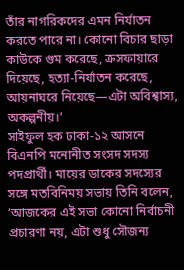তাঁর নাগরিকদের এমন নির্যাতন করতে পারে না। কোনো বিচার ছাড়া কাউকে গুম করেছে, ক্রসফায়ারে দিয়েছে, হত্যা-নির্যাতন করেছে, আয়নাঘরে নিয়েছে—এটা অবিশ্বাস্য, অকল্পনীয়।'
সাইফুল হক ঢাকা-১২ আসনে বিএনপি মনোনীত সংসদ সদস্য পদপ্রার্থী। মায়ের ডাকের সদস্যের সঙ্গে মতবিনিময় সভায় তিনি বলেন, ‘আজকের এই সভা কোনো নির্বাচনী প্রচারণা নয়, এটা শুধু সৌজন্য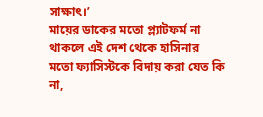সাক্ষাৎ।’
মায়ের ডাকের মতো প্ল্যাটফর্ম না থাকলে এই দেশ থেকে হাসিনার মতো ফ্যাসিস্টকে বিদায় করা যেত কি না,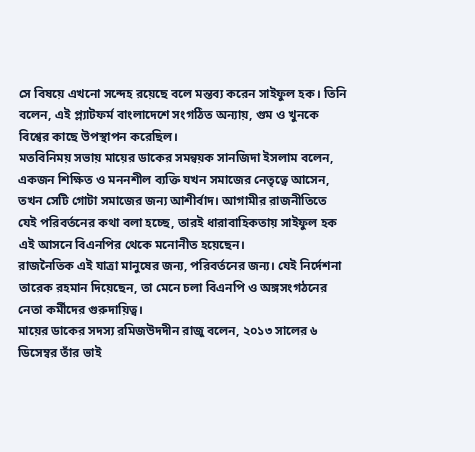সে বিষয়ে এখনো সন্দেহ রয়েছে বলে মন্তব্য করেন সাইফুল হক। তিনি বলেন, এই প্ল্যাটফর্ম বাংলাদেশে সংগঠিত অন্যায়, গুম ও খুনকে বিশ্বের কাছে উপস্থাপন করেছিল।
মতবিনিময় সভায় মায়ের ডাকের সমন্বয়ক সানজিদা ইসলাম বলেন, একজন শিক্ষিত ও মননশীল ব্যক্তি যখন সমাজের নেতৃত্বে আসেন, তখন সেটি গোটা সমাজের জন্য আশীর্বাদ। আগামীর রাজনীতিতে যেই পরিবর্তনের কথা বলা হচ্ছে, তারই ধারাবাহিকতায় সাইফুল হক এই আসনে বিএনপির থেকে মনোনীত হয়েছেন।
রাজনৈতিক এই যাত্রা মানুষের জন্য, পরিবর্তনের জন্য। যেই নির্দেশনা তারেক রহমান দিয়েছেন, তা মেনে চলা বিএনপি ও অঙ্গসংগঠনের নেতা কর্মীদের গুরুদায়িত্ব।
মায়ের ডাকের সদস্য রমিজউদদীন রাজু বলেন, ২০১৩ সালের ৬ ডিসেম্বর তাঁর ভাই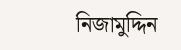নিজামুদ্দিন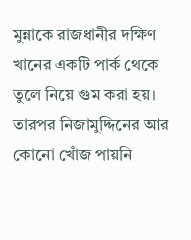মুন্নাকে রাজধানীর দক্ষিণ খানের একটি পার্ক থেকে তুলে নিয়ে গুম করা হয়। তারপর নিজামুদ্দিনের আর কোনো খোঁজ পায়নি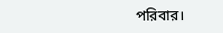পরিবার।